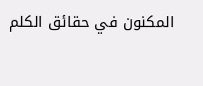المكنون في حقائق الكلم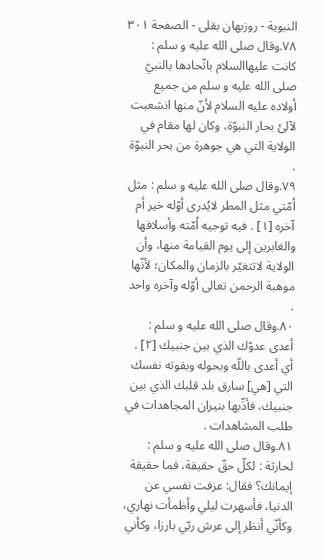النبوية - روزبهان بقلی - الصفحة ٣٠١
٧٨.وقال صلى الله عليه و سلم : كانت عليهاالسلام باتّحادها بالنبيّ صلى الله عليه و سلم من جميع أولاده عليه السلام لأنّ منها انشعبت لآلئ بحار النبوّة، وكان لها مقام في الولاية التي هي جوهرة من بحر النبوّة .
٧٩.وقال صلى الله عليه و سلم : مثل اُمّتي مثل المطر لايُدرى أوّله خير أم آخره [١] . فيه توجيه اُمّته وأسلافها والغابرين إلى يوم القيامة منها، وأن الولاية لاتتغيّر بالزمان والمكان؛ لأنّها موهبة الرحمن تعالى أوّله وآخره واحد .
٨٠.وقال صلى الله عليه و سلم : أعدى عدوّك الذي بين جنبيك [٢] . أي أعدى باللّه وبحوله وبقوته نفسك التي [هي] سارق بلد قلبك الذي بين جنبيك، فأدِّبها بنيران المجاهدات في طلب المشاهدات .
٨١.وقال صلى الله عليه و سلم : لحارثة : لكلّ حقّ حقيقة، فما حقيقة إيمانك؟ فقال: عزفت نفسي عن الدنيا، فأسهرت ليلي وأظمأت نهاري، وكأنّي أنظر إلى عرش ربّي بارزا، وكأني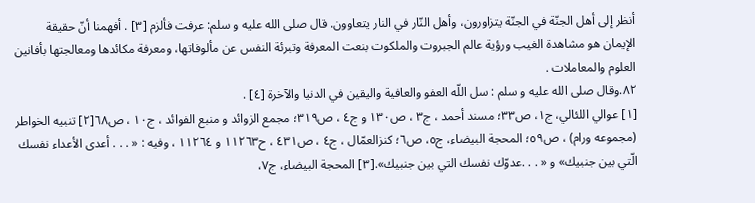أنظر إلى أهل الجنّة في الجنّة يتزاورون، وأهل النّار في النار يتعاوون. قال صلى الله عليه و سلم: عرفت فألزم [٣] . أفهمنا أنّ حقيقة الإيمان هو مشاهدة الغيب ورؤية عالم الجبروت والملكوت بنعت المعرفة وتبرئة النفس عن مألوفاتها، ومعرفة مكائدها ومعالجتها بأفانين العلوم والمعاملات .
٨٢.وقال صلى الله عليه و سلم : سل اللّه العفو والعافية واليقين في الدنيا والآخرة [٤] .
[١] عوالي اللئالي، ج١، ص٣٣؛ مسند أحمد ، ج٣ ، ص١٣٠ و ج٤ ، ص٣١٩؛ مجمع الزوائد و منبع الفوائد ، ج١٠ ، ص٦٨[٢] تنبيه الخواطر (مجموعه ورام) ، ص٥٩؛ المحجة البيضاء، ج٥، ص٦؛ كنزالعمّال ، ج٤ ، ص٤٣١ ، ح١١٢٦٣ و ١١٢٦٤ ، وفيه : « . . . أعدى الأعداء نفسك الّتي بين جنبيك» و « . . .عدوّك نفسك التي بين جنبيك».[٣] المحجة البيضاء، ج٧،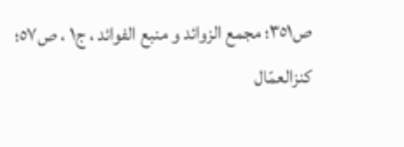ص٣٥١؛ مجمع الزوائد و منبع الفوائد ، ج١ ، ص٥٧؛ كنزالعمّال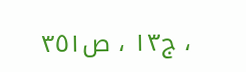، ج١٣ ، ص٣٥١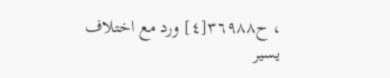، ح٣٦٩٨٨[٤] ورد مع اختلاف يسير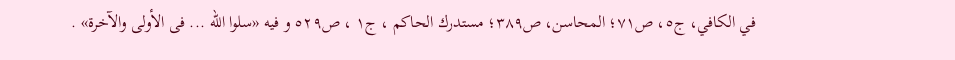في الكافي، ج٥، ص٧١؛ المحاسن، ص٣٨٩؛ مستدرك الحاكم ، ج١ ، ص٥٢٩ و فيه «سلوا اللّه ... فى الأولى والآخرة» .